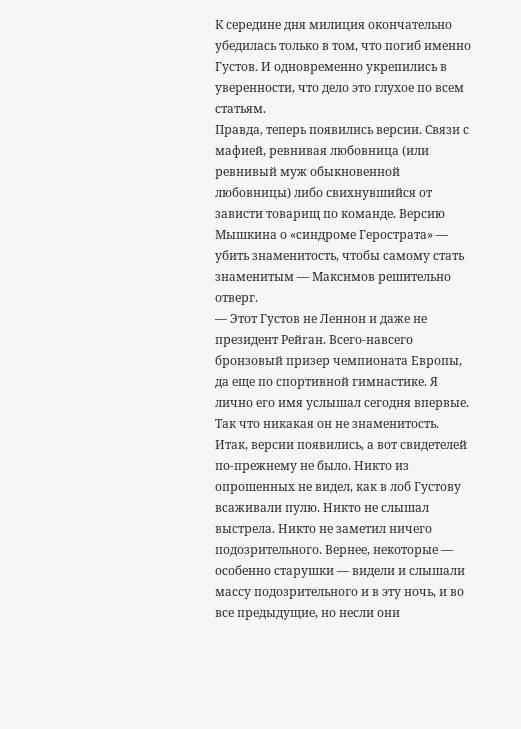К середине дня милиция окончательно убедилась только в том, что погиб именно Густов. И одновременно укрепились в уверенности, что дело это глухое по всем статьям.
Правда, теперь появились версии. Связи с мафией, ревнивая любовница (или ревнивый муж обыкновенной любовницы) либо свихнувшийся от зависти товарищ по команде. Версию Мышкина о «синдроме Герострата» — убить знаменитость, чтобы самому стать знаменитым — Максимов решительно отверг.
— Этот Густов не Леннон и даже не президент Рейган. Всего-навсего бронзовый призер чемпионата Европы, да еще по спортивной гимнастике. Я лично его имя услышал сегодня впервые. Так что никакая он не знаменитость.
Итак, версии появились, а вот свидетелей по-прежнему не было. Никто из опрошенных не видел, как в лоб Густову всаживали пулю. Никто не слышал выстрела. Никто не заметил ничего подозрительного. Вернее, некоторые — особенно старушки — видели и слышали массу подозрительного и в эту ночь, и во все предыдущие, но несли они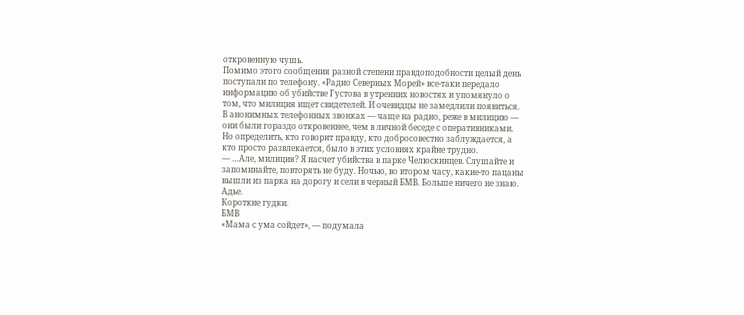откровенную чушь.
Помимо этого сообщения разной степени правдоподобности целый день поступали по телефону. «Радио Северных Морей» все-таки передало информацию об убийстве Густова в утренних новостях и упомянуло о том, что милиция ищет свидетелей. И очевидцы не замедлили появиться. В анонимных телефонных звонках — чаще на радио, реже в милицию — они были гораздо откровеннее, чем в личной беседе с оперативниками. Но определить, кто говорит правду, кто добросовестно заблуждается, а кто просто развлекается, было в этих условиях крайне трудно.
— …Але, милиция? Я насчет убийства в парке Челюскинцев. Слушайте и запоминайте, повторять не буду. Ночью, во втором часу, какие-то пацаны вышли из парка на дорогу и сели в черный БМВ. Больше ничего не знаю. Адье.
Короткие гудки.
БМВ
«Мама с ума сойдет», — подумала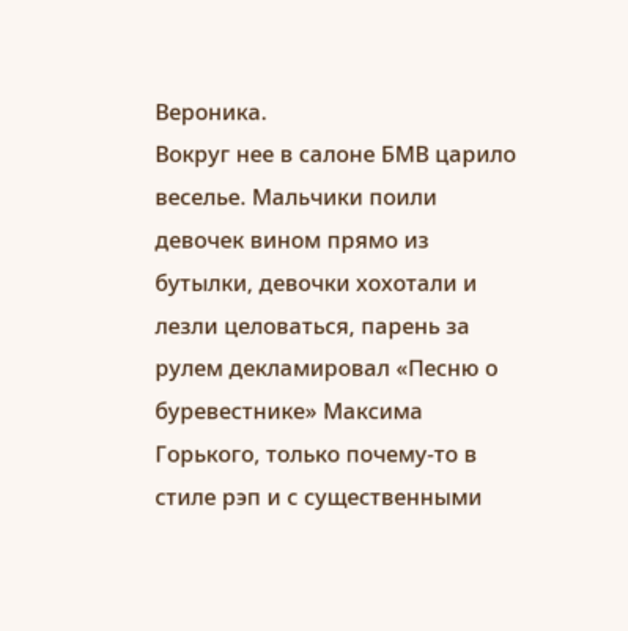Вероника.
Вокруг нее в салоне БМВ царило веселье. Мальчики поили девочек вином прямо из бутылки, девочки хохотали и лезли целоваться, парень за рулем декламировал «Песню о буревестнике» Максима Горького, только почему-то в стиле рэп и с существенными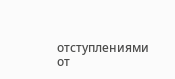отступлениями от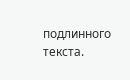подлинного текста.